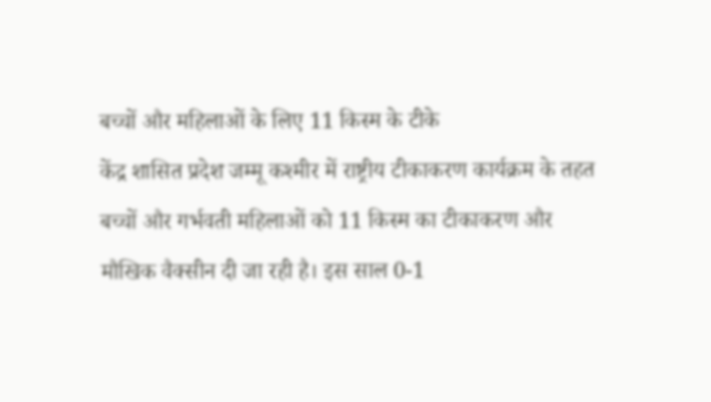बच्चों और महिलाओं के लिए 11 किस्म के टीके
केंद्र शासित प्रदेश जम्मू कश्मीर में राष्ट्रीय टीकाकरण कार्यक्रम के तहत बच्चों और गर्भवती महिलाओं को 11 किस्म का टीकाकरण और मौखिक वैक्सीन दी जा रही है। इस साल 0-1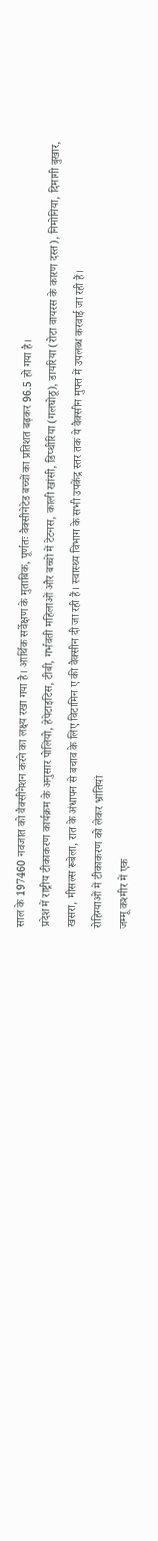साल के 197460 नवजात को वैक्सीनेशन करने का लक्ष्य रखा गया है। आर्थिक सर्वेक्षण के मुताबिक, पूर्णतः वैक्सीनेटेड बच्चों का प्रतिशत बढ़कर 96.5 हो गया है।
प्रदेश में राष्ट्रीय टीकाकरण कार्यक्रम के अनुसार पोलियो, हेपेटाइटिस, टीबी, गर्भवती महिलाओं और बच्चों में टेटनस, काली खांसी, डिप्थीरिया (गलघोठू), डायरिया (रोटा वायरस के कारण दस्त), निमोनिया, दिमागी बुखार, खसरा, मीसल्स रूबेला, रात के अंधापन से बचाव के लिए विटामिन ए की वैक्सीन दी जा रही हैं। स्वास्थ्य विभाग के सभी उपकेंद्र स्तर तक ये वैक्सीन मुफ्त में उपलब्ध करवाई जा रही हैं।
रोहिग्याओं में टीकाकरण को लेकर भ्रांतियां
जम्मू कश्मीर में एक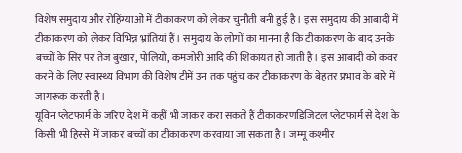विशेष समुदाय और रोहिंग्याओं में टीकाकरण को लेकर चुनौती बनी हुई है। इस समुदाय की आबादी में टीकाकरण को लेकर विभिन्न भ्रांतियां हैं। समुदाय के लोगों का मानना है कि टीकाकरण के बाद उनके बच्चों के सिर पर तेज बुखार, पोलियो, कमजोरी आदि की शिकायत हो जाती है। इस आबादी को कवर करने के लिए स्वास्थ्य विभाग की विशेष टीमें उन तक पहुंच कर टीकाकरण के बेहतर प्रभाव के बारे में जागरूक करती है।
यूविन प्लेटफार्म के जरिए देश में कहीं भी जाकर करा सकते हैं टीकाकरणडिजिटल प्लेटफार्म से देश के किसी भी हिस्से में जाकर बच्चों का टीकाकरण करवाया जा सकता है। जम्मू कश्मीर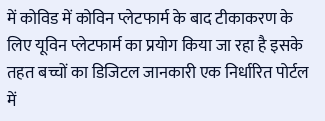में कोविड में कोविन प्लेटफार्म के बाद टीकाकरण के लिए यूविन प्लेटफार्म का प्रयोग किया जा रहा है इसके तहत बच्चों का डिजिटल जानकारी एक निर्धारित पोर्टल में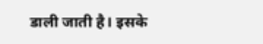डाली जाती है। इसके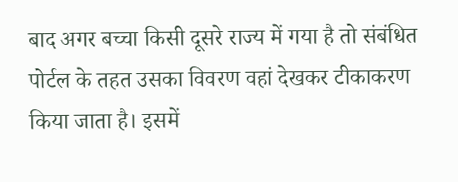बाद अगर बच्चा किसी दूसरे राज्य में गया है तो संबंधित पोर्टल के तहत उसका विवरण वहां देखकर टीकाकरण किया जाता है। इसमें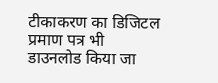टीकाकरण का डिजिटल प्रमाण पत्र भी डाउनलोड किया जा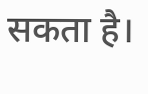सकता है।